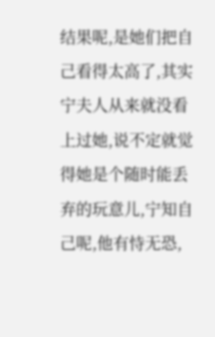结果呢,是她们把自己看得太高了,其实宁夫人从来就没看上过她,说不定就觉得她是个随时能丢弃的玩意儿,宁知自己呢,他有恃无恐,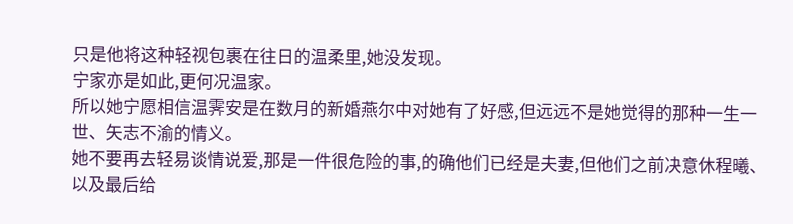只是他将这种轻视包裹在往日的温柔里,她没发现。
宁家亦是如此,更何况温家。
所以她宁愿相信温霁安是在数月的新婚燕尔中对她有了好感,但远远不是她觉得的那种一生一世、矢志不渝的情义。
她不要再去轻易谈情说爱,那是一件很危险的事,的确他们已经是夫妻,但他们之前决意休程曦、以及最后给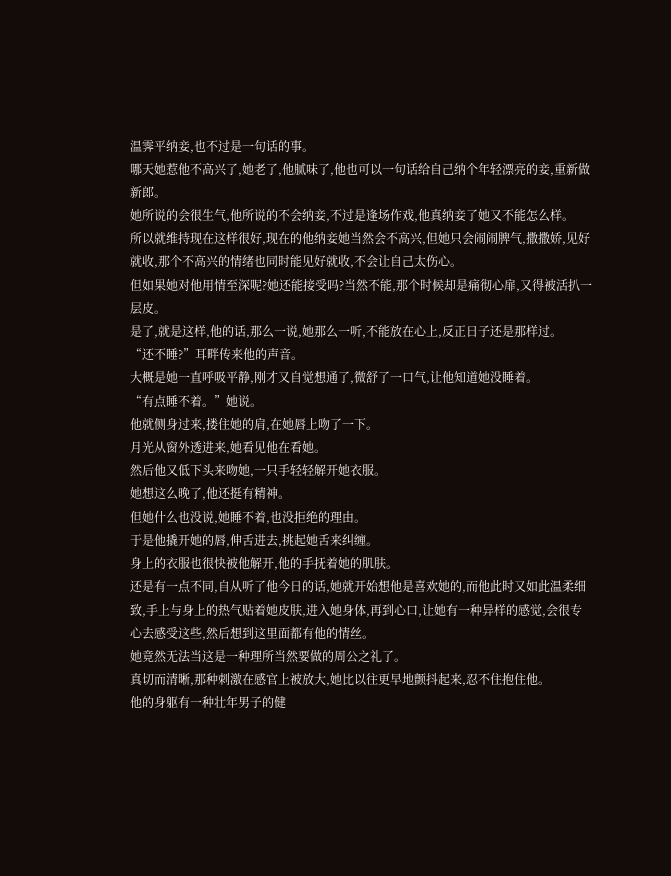温霁平纳妾,也不过是一句话的事。
哪天她惹他不高兴了,她老了,他腻味了,他也可以一句话给自己纳个年轻漂亮的妾,重新做新郎。
她所说的会很生气,他所说的不会纳妾,不过是逢场作戏,他真纳妾了她又不能怎么样。
所以就维持现在这样很好,现在的他纳妾她当然会不高兴,但她只会闹闹脾气,撒撒娇,见好就收,那个不高兴的情绪也同时能见好就收,不会让自己太伤心。
但如果她对他用情至深呢?她还能接受吗?当然不能,那个时候却是痛彻心扉,又得被活扒一层皮。
是了,就是这样,他的话,那么一说,她那么一听,不能放在心上,反正日子还是那样过。
“还不睡?”耳畔传来他的声音。
大概是她一直呼吸平静,刚才又自觉想通了,微舒了一口气,让他知道她没睡着。
“有点睡不着。”她说。
他就侧身过来,搂住她的肩,在她唇上吻了一下。
月光从窗外透进来,她看见他在看她。
然后他又低下头来吻她,一只手轻轻解开她衣服。
她想这么晚了,他还挺有精神。
但她什么也没说,她睡不着,也没拒绝的理由。
于是他撬开她的唇,伸舌进去,挑起她舌来纠缠。
身上的衣服也很快被他解开,他的手抚着她的肌肤。
还是有一点不同,自从听了他今日的话,她就开始想他是喜欢她的,而他此时又如此温柔细致,手上与身上的热气贴着她皮肤,进入她身体,再到心口,让她有一种异样的感觉,会很专心去感受这些,然后想到这里面都有他的情丝。
她竟然无法当这是一种理所当然要做的周公之礼了。
真切而清晰,那种刺激在感官上被放大,她比以往更早地颤抖起来,忍不住抱住他。
他的身躯有一种壮年男子的健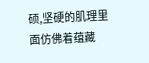硕,坚硬的肌理里面仿佛着蕴藏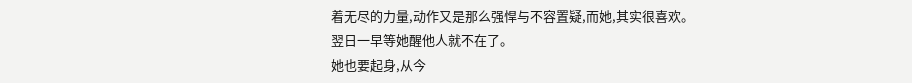着无尽的力量,动作又是那么强悍与不容置疑,而她,其实很喜欢。
翌日一早等她醒他人就不在了。
她也要起身,从今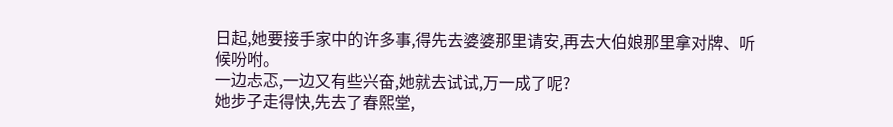日起,她要接手家中的许多事,得先去婆婆那里请安,再去大伯娘那里拿对牌、听候吩咐。
一边忐忑,一边又有些兴奋,她就去试试,万一成了呢?
她步子走得快,先去了春熙堂,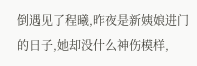倒遇见了程曦,昨夜是新姨娘进门的日子,她却没什么神伤模样,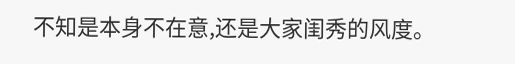不知是本身不在意,还是大家闺秀的风度。